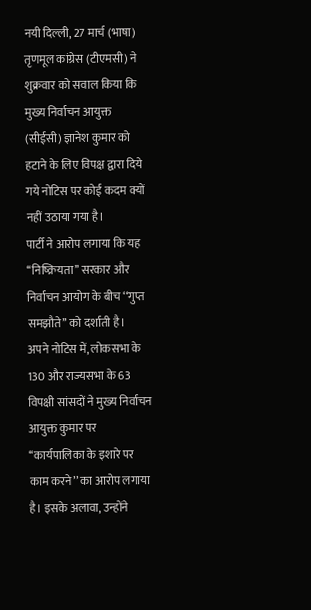नयी दिल्ली, 27 मार्च (भाषा) तृणमूल कांग्रेस (टीएमसी) ने शुक्रवार को सवाल किया कि मुख्य निर्वाचन आयुक्त (सीईसी) ज्ञानेश कुमार को हटाने के लिए विपक्ष द्वारा दिये गये नोटिस पर कोई कदम क्यों नहीं उठाया गया है।
पार्टी ने आरोप लगाया कि यह ‘‘निष्क्रियता’’ सरकार और निर्वाचन आयोग के बीच ‘‘गुप्त समझौते’’ को दर्शाती है।
अपने नोटिस में, लोकसभा के 130 और राज्यसभा के 63 विपक्षी सांसदों ने मुख्य निर्वाचन आयुक्त कुमार पर ‘‘कार्यपालिका के इशारे पर काम करने’’ का आरोप लगाया है। इसके अलावा, उन्होंने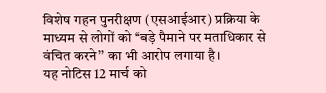विशेष गहन पुनरीक्षण (एसआईआर) प्रक्रिया के माध्यम से लोगों को ‘‘बड़े पैमाने पर मताधिकार से वंचित करने’’ का भी आरोप लगाया है।
यह नोटिस 12 मार्च को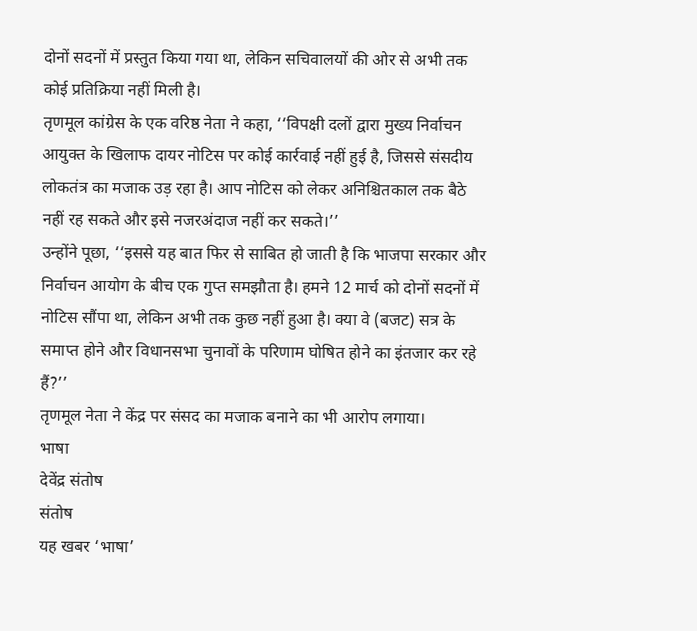दोनों सदनों में प्रस्तुत किया गया था, लेकिन सचिवालयों की ओर से अभी तक कोई प्रतिक्रिया नहीं मिली है।
तृणमूल कांग्रेस के एक वरिष्ठ नेता ने कहा, ‘‘विपक्षी दलों द्वारा मुख्य निर्वाचन आयुक्त के खिलाफ दायर नोटिस पर कोई कार्रवाई नहीं हुई है, जिससे संसदीय लोकतंत्र का मजाक उड़ रहा है। आप नोटिस को लेकर अनिश्चितकाल तक बैठे नहीं रह सकते और इसे नजरअंदाज नहीं कर सकते।’’
उन्होंने पूछा, ‘‘इससे यह बात फिर से साबित हो जाती है कि भाजपा सरकार और निर्वाचन आयोग के बीच एक गुप्त समझौता है। हमने 12 मार्च को दोनों सदनों में नोटिस सौंपा था, लेकिन अभी तक कुछ नहीं हुआ है। क्या वे (बजट) सत्र के समाप्त होने और विधानसभा चुनावों के परिणाम घोषित होने का इंतजार कर रहे हैं?’’
तृणमूल नेता ने केंद्र पर संसद का मजाक बनाने का भी आरोप लगाया।
भाषा
देवेंद्र संतोष
संतोष
यह खबर ‘भाषा’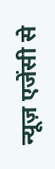न्यूज़ एजेंसी से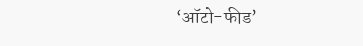‘ऑटो-फीड’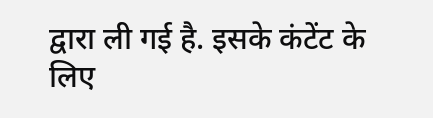द्वारा ली गई है. इसके कंटेंट के लिए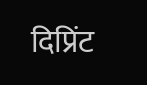दिप्रिंट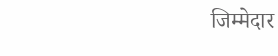जिम्मेदार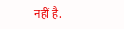नहीं है.